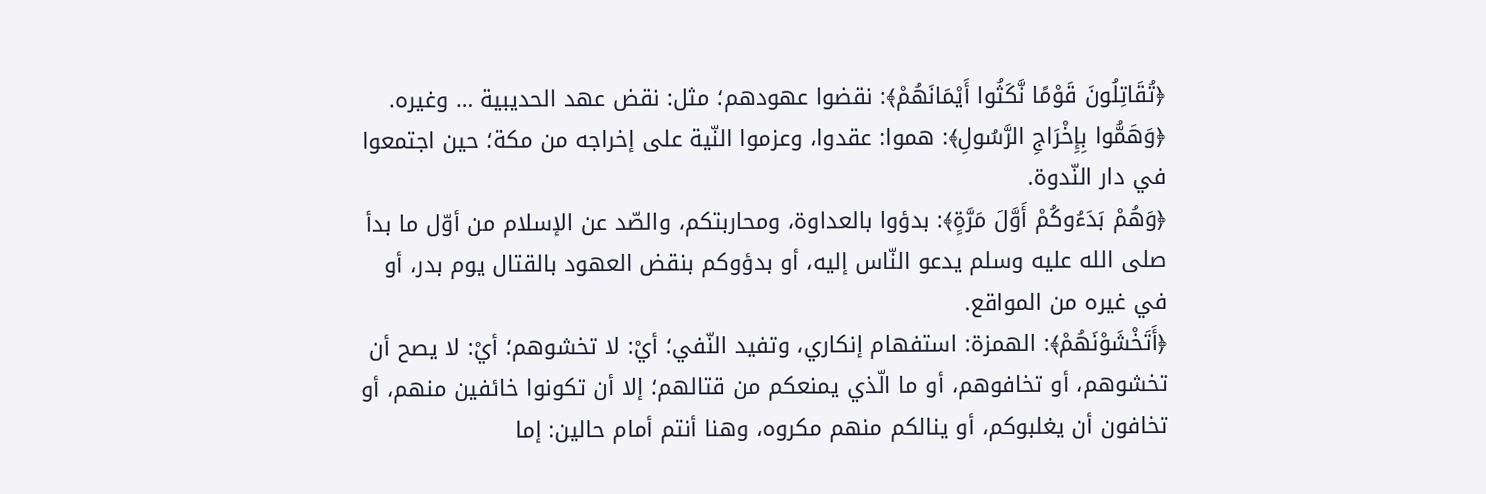﴿تُقَاتِلُونَ قَوْمًا نَّكَثُوا أَيْمَانَهُمْ﴾: نقضوا عهودهم؛ مثل: نقض عهد الحديبية … وغيره.
﴿وَهَمُّوا بِإِخْرَاجِ الرَّسُولِ﴾: هموا: عقدوا، وعزموا النّية على إخراجه من مكة؛ حين اجتمعوا في دار النّدوة.
﴿وَهُمْ بَدَءُوكُمْ أَوَّلَ مَرَّةٍ﴾: بدؤوا بالعداوة، ومحاربتكم، والصّد عن الإسلام من أوّل ما بدأ صلى الله عليه وسلم يدعو النّاس إليه، أو بدؤوكم بنقض العهود بالقتال يوم بدر، أو في غيره من المواقع.
﴿أَتَخْشَوْنَهُمْ﴾: الهمزة: استفهام إنكاري، وتفيد النّفي؛ أيْ: لا تخشوهم؛ أيْ: لا يصح أن تخشوهم، أو تخافوهم، أو ما الّذي يمنعكم من قتالهم؛ إلا أن تكونوا خائفين منهم، أو تخافون أن يغلبوكم، أو ينالكم منهم مكروه، وهنا أنتم أمام حالين: إما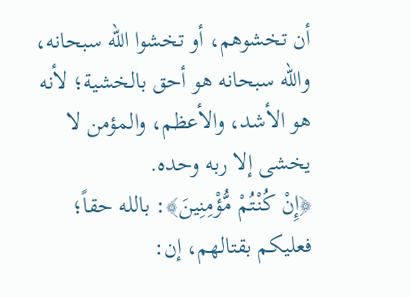أن تخشوهم، أو تخشوا الله سبحانه، والله سبحانه هو أحق بالخشية؛ لأنه هو الأشد، والأعظم، والمؤمن لا يخشى إلا ربه وحده.
﴿إِنْ كُنْتُمْ مُّؤْمِنِينَ﴾: بالله حقاً؛ فعليكم بقتالهم، إن: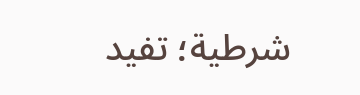شرطية؛ تفيد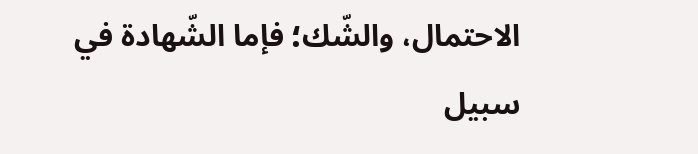الاحتمال، والشّك؛ فإما الشّهادة في سبيل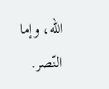الله، وإما النّصر.